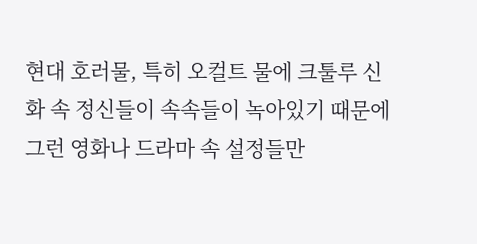현대 호러물, 특히 오컬트 물에 크툴루 신화 속 정신들이 속속들이 녹아있기 때문에 그런 영화나 드라마 속 설정들만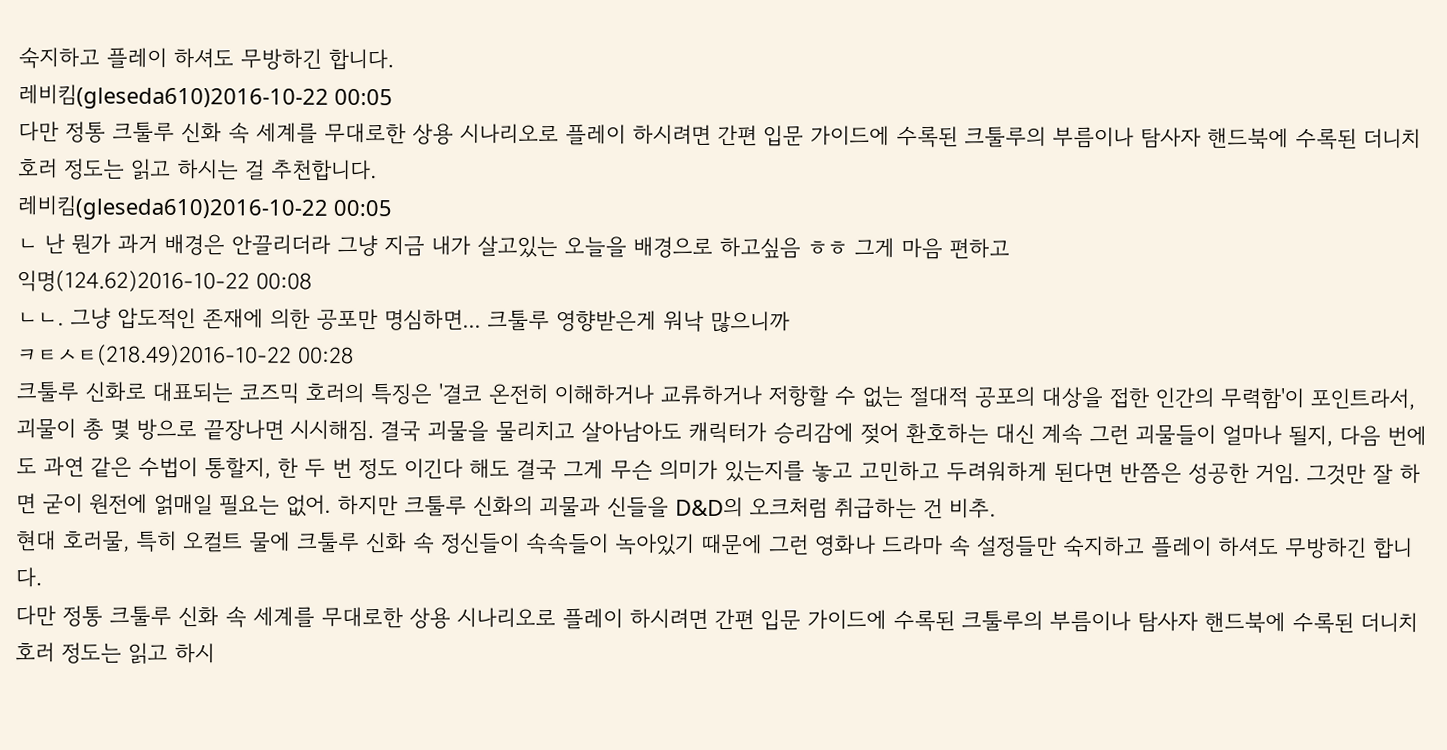숙지하고 플레이 하셔도 무방하긴 합니다.
레비킴(gleseda610)2016-10-22 00:05
다만 정통 크툴루 신화 속 세계를 무대로한 상용 시나리오로 플레이 하시려면 간편 입문 가이드에 수록된 크툴루의 부름이나 탐사자 핸드북에 수록된 더니치 호러 정도는 읽고 하시는 걸 추천합니다.
레비킴(gleseda610)2016-10-22 00:05
ㄴ 난 뭔가 과거 배경은 안끌리더라 그냥 지금 내가 살고있는 오늘을 배경으로 하고싶음 ㅎㅎ 그게 마음 편하고
익명(124.62)2016-10-22 00:08
ㄴㄴ. 그냥 압도적인 존재에 의한 공포만 명심하면... 크툴루 영향받은게 워낙 많으니까
ㅋㅌㅅㅌ(218.49)2016-10-22 00:28
크툴루 신화로 대표되는 코즈믹 호러의 특징은 '결코 온전히 이해하거나 교류하거나 저항할 수 없는 절대적 공포의 대상을 접한 인간의 무력함'이 포인트라서, 괴물이 총 몇 방으로 끝장나면 시시해짐. 결국 괴물을 물리치고 살아남아도 캐릭터가 승리감에 젖어 환호하는 대신 계속 그런 괴물들이 얼마나 될지, 다음 번에도 과연 같은 수법이 통할지, 한 두 번 정도 이긴다 해도 결국 그게 무슨 의미가 있는지를 놓고 고민하고 두려워하게 된다면 반쯤은 성공한 거임. 그것만 잘 하면 굳이 원전에 얽매일 필요는 없어. 하지만 크툴루 신화의 괴물과 신들을 D&D의 오크처럼 취급하는 건 비추.
현대 호러물, 특히 오컬트 물에 크툴루 신화 속 정신들이 속속들이 녹아있기 때문에 그런 영화나 드라마 속 설정들만 숙지하고 플레이 하셔도 무방하긴 합니다.
다만 정통 크툴루 신화 속 세계를 무대로한 상용 시나리오로 플레이 하시려면 간편 입문 가이드에 수록된 크툴루의 부름이나 탐사자 핸드북에 수록된 더니치 호러 정도는 읽고 하시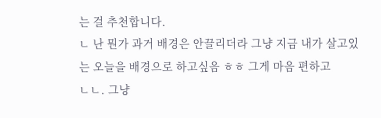는 걸 추천합니다.
ㄴ 난 뭔가 과거 배경은 안끌리더라 그냥 지금 내가 살고있는 오늘을 배경으로 하고싶음 ㅎㅎ 그게 마음 편하고
ㄴㄴ. 그냥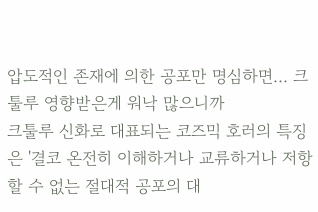압도적인 존재에 의한 공포만 명심하면... 크툴루 영향받은게 워낙 많으니까
크툴루 신화로 대표되는 코즈믹 호러의 특징은 '결코 온전히 이해하거나 교류하거나 저항할 수 없는 절대적 공포의 대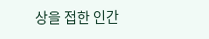상을 접한 인간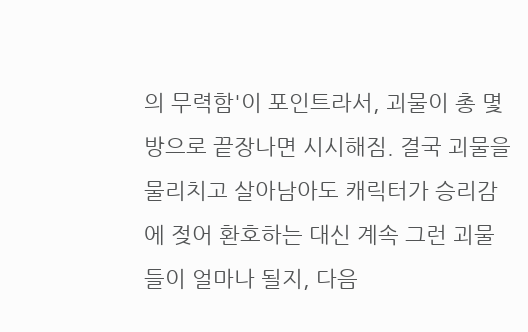의 무력함'이 포인트라서, 괴물이 총 몇 방으로 끝장나면 시시해짐. 결국 괴물을 물리치고 살아남아도 캐릭터가 승리감에 젖어 환호하는 대신 계속 그런 괴물들이 얼마나 될지, 다음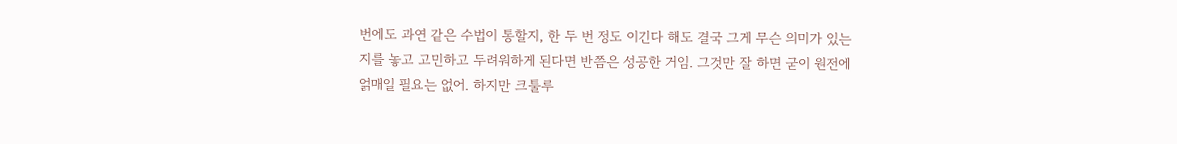번에도 과연 같은 수법이 통할지, 한 두 번 정도 이긴다 해도 결국 그게 무슨 의미가 있는지를 놓고 고민하고 두려워하게 된다면 반쯤은 성공한 거임. 그것만 잘 하면 굳이 원전에 얽매일 필요는 없어. 하지만 크툴루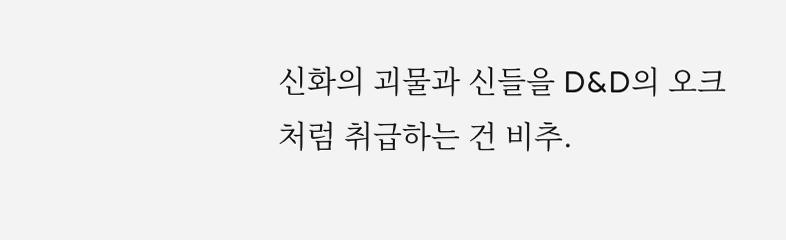신화의 괴물과 신들을 D&D의 오크처럼 취급하는 건 비추.